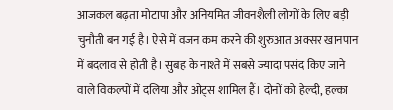आजकल बढ़ता मोटापा और अनियमित जीवनशैली लोगों के लिए बड़ी चुनौती बन गई है। ऐसे में वजन कम करने की शुरुआत अक्सर खानपान में बदलाव से होती है। सुबह के नाश्ते में सबसे ज्यादा पसंद किए जाने वाले विकल्पों में दलिया और ओट्स शामिल हैं। दोनों को हेल्दी, हल्का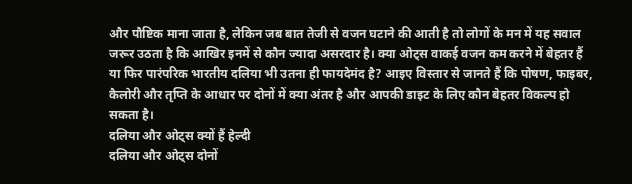और पौष्टिक माना जाता है, लेकिन जब बात तेजी से वजन घटाने की आती है तो लोगों के मन में यह सवाल जरूर उठता है कि आखिर इनमें से कौन ज्यादा असरदार है। क्या ओट्स वाकई वजन कम करने में बेहतर हैं या फिर पारंपरिक भारतीय दलिया भी उतना ही फायदेमंद है? आइए विस्तार से जानते हैं कि पोषण, फाइबर, कैलोरी और तृप्ति के आधार पर दोनों में क्या अंतर है और आपकी डाइट के लिए कौन बेहतर विकल्प हो सकता है।
दलिया और ओट्स क्यों हैं हेल्दी
दलिया और ओट्स दोनों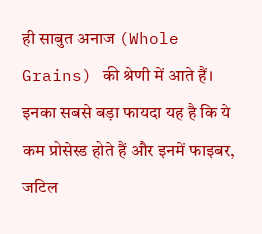ही साबुत अनाज (Whole Grains) की श्रेणी में आते हैं। इनका सबसे बड़ा फायदा यह है कि ये कम प्रोसेस्ड होते हैं और इनमें फाइबर, जटिल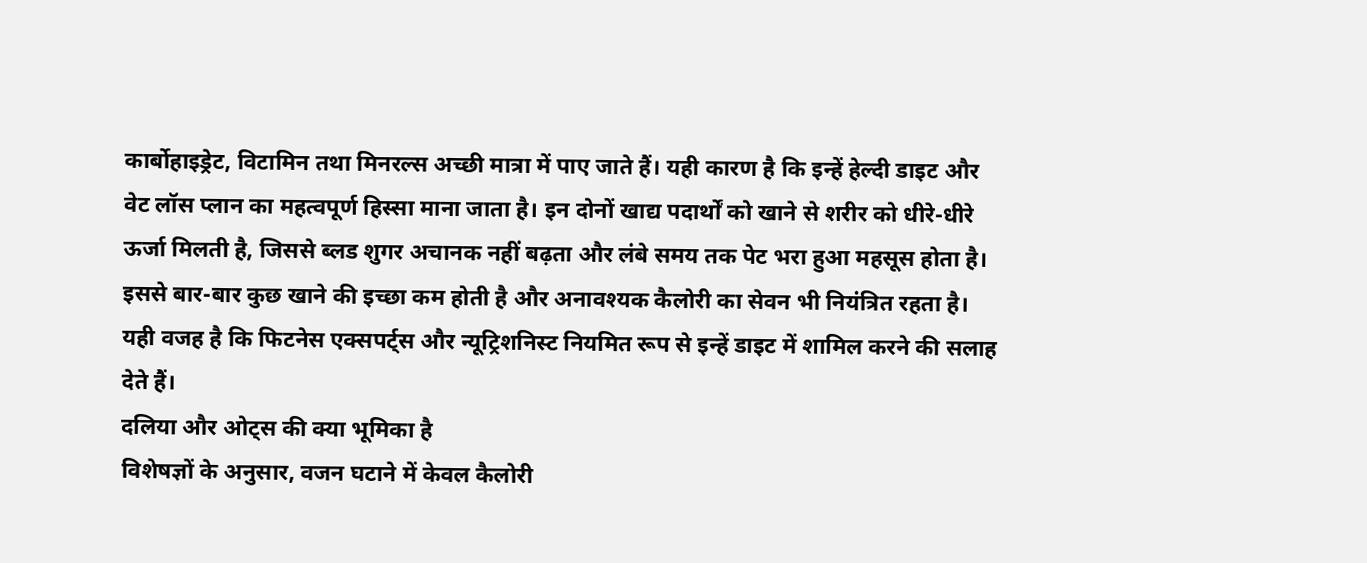कार्बोहाइड्रेट, विटामिन तथा मिनरल्स अच्छी मात्रा में पाए जाते हैं। यही कारण है कि इन्हें हेल्दी डाइट और वेट लॉस प्लान का महत्वपूर्ण हिस्सा माना जाता है। इन दोनों खाद्य पदार्थों को खाने से शरीर को धीरे-धीरे ऊर्जा मिलती है, जिससे ब्लड शुगर अचानक नहीं बढ़ता और लंबे समय तक पेट भरा हुआ महसूस होता है। इससे बार-बार कुछ खाने की इच्छा कम होती है और अनावश्यक कैलोरी का सेवन भी नियंत्रित रहता है। यही वजह है कि फिटनेस एक्सपर्ट्स और न्यूट्रिशनिस्ट नियमित रूप से इन्हें डाइट में शामिल करने की सलाह देते हैं।
दलिया और ओट्स की क्या भूमिका है
विशेषज्ञों के अनुसार, वजन घटाने में केवल कैलोरी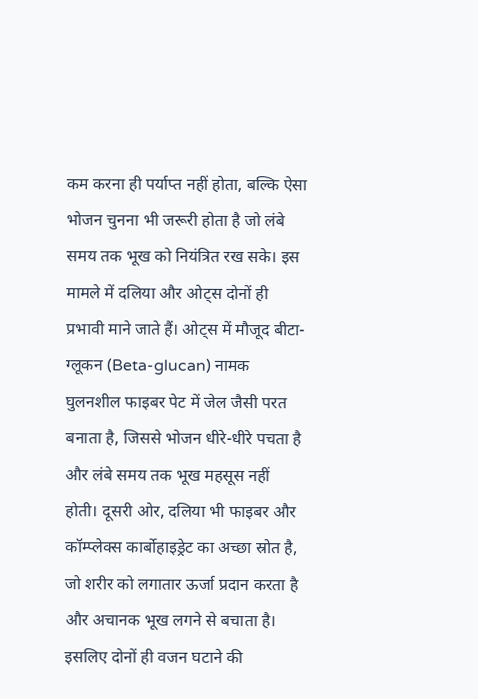कम करना ही पर्याप्त नहीं होता, बल्कि ऐसा भोजन चुनना भी जरूरी होता है जो लंबे समय तक भूख को नियंत्रित रख सके। इस मामले में दलिया और ओट्स दोनों ही प्रभावी माने जाते हैं। ओट्स में मौजूद बीटा-ग्लूकन (Beta-glucan) नामक घुलनशील फाइबर पेट में जेल जैसी परत बनाता है, जिससे भोजन धीरे-धीरे पचता है और लंबे समय तक भूख महसूस नहीं होती। दूसरी ओर, दलिया भी फाइबर और कॉम्प्लेक्स कार्बोहाइड्रेट का अच्छा स्रोत है, जो शरीर को लगातार ऊर्जा प्रदान करता है और अचानक भूख लगने से बचाता है। इसलिए दोनों ही वजन घटाने की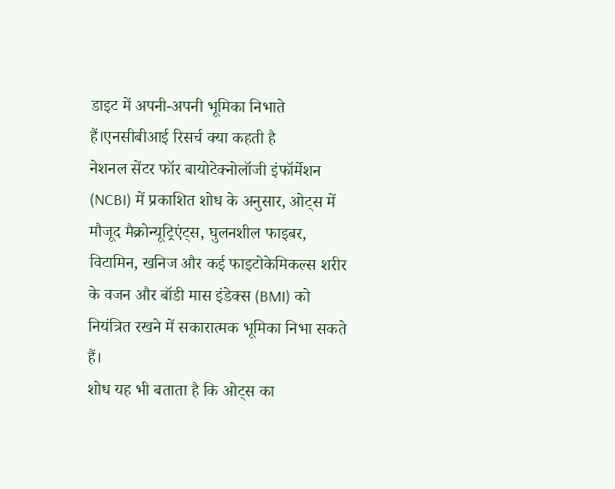डाइट में अपनी-अपनी भूमिका निभाते हैं।एनसीबीआई रिसर्च क्या कहती है
नेशनल सेंटर फॉर बायोटेक्नोलॉजी इंफॉर्मेशन (NCBI) में प्रकाशित शोध के अनुसार, ओट्स में मौजूद मैक्रोन्यूट्रिएंट्स, घुलनशील फाइबर, विटामिन, खनिज और कई फाइटोकेमिकल्स शरीर के वजन और बॉडी मास इंडेक्स (BMI) को नियंत्रित रखने में सकारात्मक भूमिका निभा सकते हैं।
शोध यह भी बताता है कि ओट्स का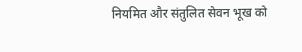नियमित और संतुलित सेवन भूख को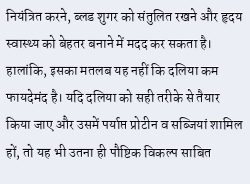नियंत्रित करने, ब्लड शुगर को संतुलित रखने और हृदय स्वास्थ्य को बेहतर बनाने में मदद कर सकता है। हालांकि, इसका मतलब यह नहीं कि दलिया कम फायदेमंद है। यदि दलिया को सही तरीके से तैयार किया जाए और उसमें पर्याप्त प्रोटीन व सब्जियां शामिल हों, तो यह भी उतना ही पौष्टिक विकल्प साबित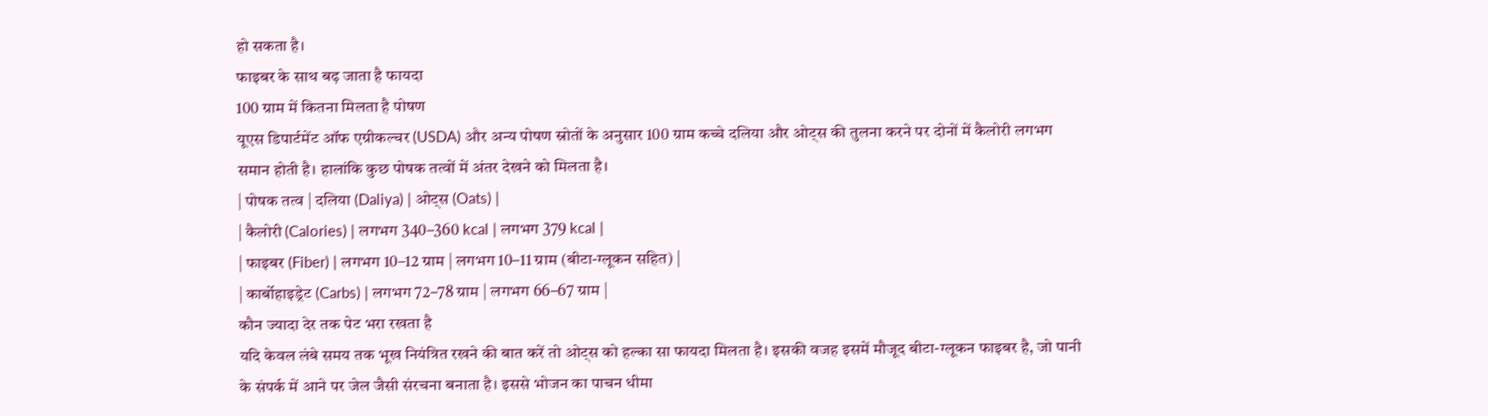हो सकता है।
फाइबर के साथ बढ़ जाता है फायदा
100 ग्राम में कितना मिलता है पोषण
यूएस डिपार्टमेंट ऑफ एग्रीकल्चर (USDA) और अन्य पोषण स्रोतों के अनुसार 100 ग्राम कच्चे दलिया और ओट्स की तुलना करने पर दोनों में कैलोरी लगभग समान होती है। हालांकि कुछ पोषक तत्वों में अंतर देखने को मिलता है।
| पोषक तत्व | दलिया (Daliya) | ओट्स (Oats) |
| कैलोरी (Calories) | लगभग 340–360 kcal | लगभग 379 kcal |
| फाइबर (Fiber) | लगभग 10–12 ग्राम | लगभग 10–11 ग्राम (बीटा-ग्लूकन सहित) |
| कार्बोहाइड्रेट (Carbs) | लगभग 72–78 ग्राम | लगभग 66–67 ग्राम |
कौन ज्यादा देर तक पेट भरा रखता है
यदि केवल लंबे समय तक भूख नियंत्रित रखने की बात करें तो ओट्स को हल्का सा फायदा मिलता है। इसकी वजह इसमें मौजूद बीटा-ग्लूकन फाइबर है, जो पानी के संपर्क में आने पर जेल जैसी संरचना बनाता है। इससे भोजन का पाचन धीमा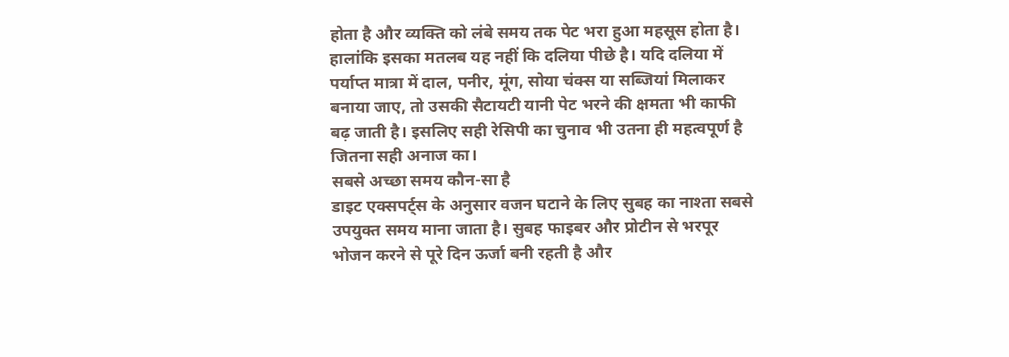होता है और व्यक्ति को लंबे समय तक पेट भरा हुआ महसूस होता है। हालांकि इसका मतलब यह नहीं कि दलिया पीछे है। यदि दलिया में पर्याप्त मात्रा में दाल, पनीर, मूंग, सोया चंक्स या सब्जियां मिलाकर बनाया जाए, तो उसकी सैटायटी यानी पेट भरने की क्षमता भी काफी बढ़ जाती है। इसलिए सही रेसिपी का चुनाव भी उतना ही महत्वपूर्ण है जितना सही अनाज का।
सबसे अच्छा समय कौन-सा है
डाइट एक्सपर्ट्स के अनुसार वजन घटाने के लिए सुबह का नाश्ता सबसे उपयुक्त समय माना जाता है। सुबह फाइबर और प्रोटीन से भरपूर भोजन करने से पूरे दिन ऊर्जा बनी रहती है और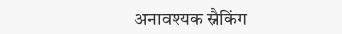अनावश्यक स्नैकिंग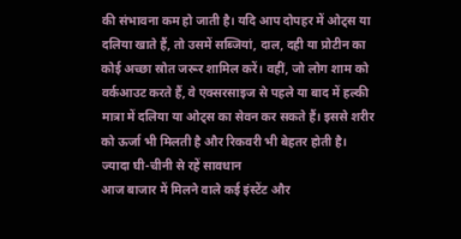की संभावना कम हो जाती है। यदि आप दोपहर में ओट्स या दलिया खाते हैं, तो उसमें सब्जियां, दाल, दही या प्रोटीन का कोई अच्छा स्रोत जरूर शामिल करें। वहीं, जो लोग शाम को वर्कआउट करते हैं, वे एक्सरसाइज से पहले या बाद में हल्की मात्रा में दलिया या ओट्स का सेवन कर सकते हैं। इससे शरीर को ऊर्जा भी मिलती है और रिकवरी भी बेहतर होती है।
ज्यादा घी-चीनी से रहें सावधान
आज बाजार में मिलने वाले कई इंस्टेंट और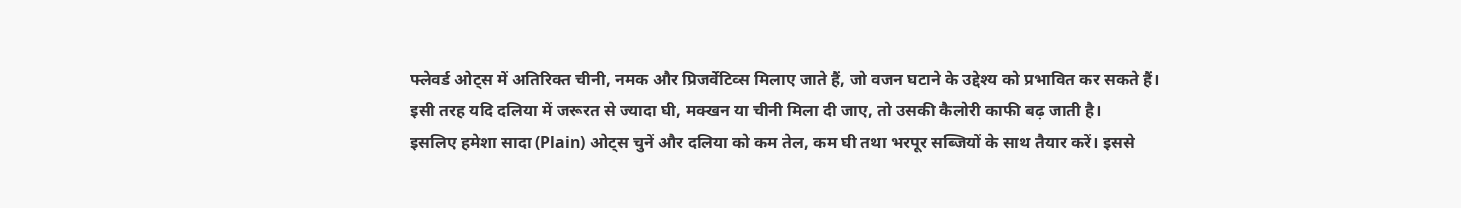फ्लेवर्ड ओट्स में अतिरिक्त चीनी, नमक और प्रिजर्वेटिव्स मिलाए जाते हैं, जो वजन घटाने के उद्देश्य को प्रभावित कर सकते हैं। इसी तरह यदि दलिया में जरूरत से ज्यादा घी, मक्खन या चीनी मिला दी जाए, तो उसकी कैलोरी काफी बढ़ जाती है।
इसलिए हमेशा सादा (Plain) ओट्स चुनें और दलिया को कम तेल, कम घी तथा भरपूर सब्जियों के साथ तैयार करें। इससे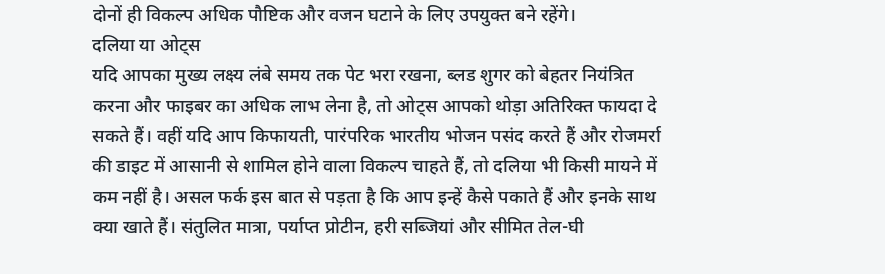दोनों ही विकल्प अधिक पौष्टिक और वजन घटाने के लिए उपयुक्त बने रहेंगे।
दलिया या ओट्स
यदि आपका मुख्य लक्ष्य लंबे समय तक पेट भरा रखना, ब्लड शुगर को बेहतर नियंत्रित करना और फाइबर का अधिक लाभ लेना है, तो ओट्स आपको थोड़ा अतिरिक्त फायदा दे सकते हैं। वहीं यदि आप किफायती, पारंपरिक भारतीय भोजन पसंद करते हैं और रोजमर्रा की डाइट में आसानी से शामिल होने वाला विकल्प चाहते हैं, तो दलिया भी किसी मायने में कम नहीं है। असल फर्क इस बात से पड़ता है कि आप इन्हें कैसे पकाते हैं और इनके साथ क्या खाते हैं। संतुलित मात्रा, पर्याप्त प्रोटीन, हरी सब्जियां और सीमित तेल-घी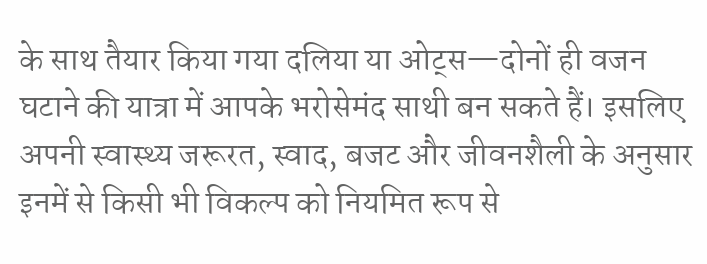के साथ तैयार किया गया दलिया या ओट्स—दोनों ही वजन घटाने की यात्रा में आपके भरोसेमंद साथी बन सकते हैं। इसलिए अपनी स्वास्थ्य जरूरत, स्वाद, बजट और जीवनशैली के अनुसार इनमें से किसी भी विकल्प को नियमित रूप से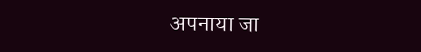अपनाया जा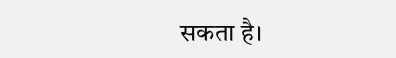सकता है।